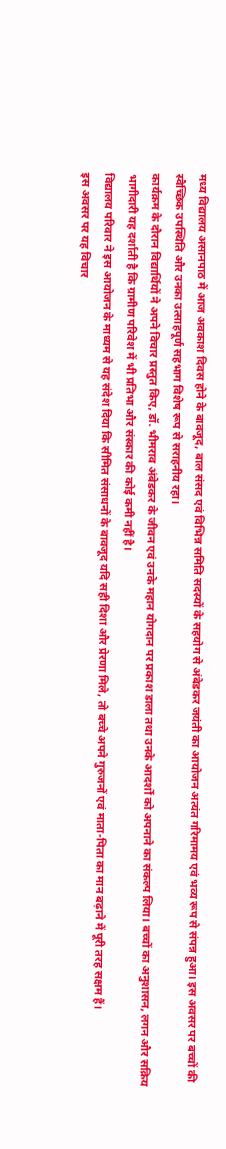मध्य विद्यालय असानपाठ में आज अवकाश दिवस होने के बावजूद, बाल संसद एवं विभिन्न समिति सदस्यों के सहयोग से अंबेडकर जयंती का आयोजन अत्यंत गरिमामय एवं भव्य रूप से संपन्न हुआ। इस अवसर पर बच्चों की स्वैच्छिक उपस्थिति और उनका उत्साहपूर्ण सहभाग विशेष रूप से सराहनीय रहा।
कार्यक्रम के दौरान विद्यार्थियों ने अपने विचार प्रस्तुत किए, डॉ. भीमराव अंबेडकर के जीवन एवं उनके महान योगदान पर प्रकाश डाला तथा उनके आदर्शों को अपनाने का संकल्प लिया। बच्चों का अनुशासन, लगन और सक्रिय भागीदारी यह दर्शाती है कि ग्रामीण परिवेश में भी प्रतिभा और संस्कार की कोई कमी नहीं है।
विद्यालय परिवार ने इस आयोजन के माध्यम से यह संदेश दिया कि सीमित संसाधनों के बावजूद यदि सही दिशा और प्रेरणा मिले, तो बच्चे अपने गुरुजनों एवं माता-पिता का मान बढ़ाने में पूरी तरह सक्षम हैं।
इस अवसर पर यह विचार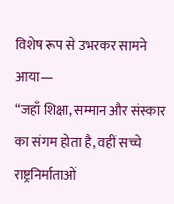विशेष रूप से उभरकर सामने आया—
“जहाँ शिक्षा, सम्मान और संस्कार का संगम होता है, वहीं सच्चे राष्ट्रनिर्माताओं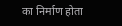का निर्माण होता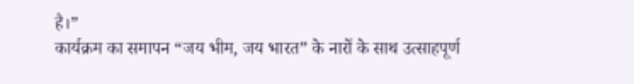है।”
कार्यक्रम का समापन “जय भीम, जय भारत” के नारों के साथ उत्साहपूर्ण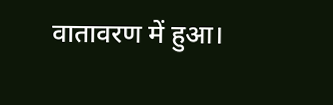वातावरण में हुआ।